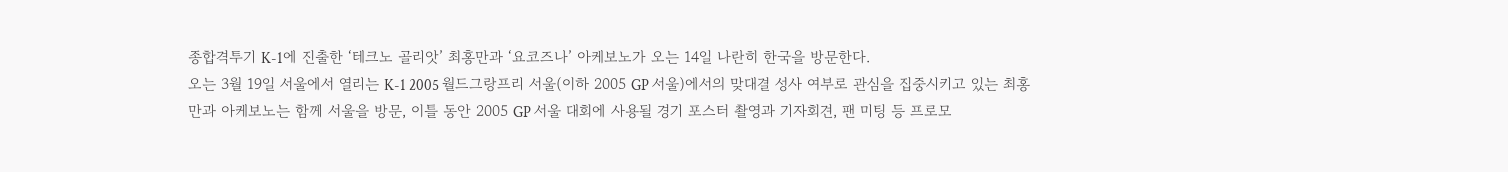종합격투기 K-1에 진출한 ‘테크노 골리앗’ 최홍만과 ‘요코즈나’ 아케보노가 오는 14일 나란히 한국을 방문한다.
오는 3월 19일 서울에서 열리는 K-1 2005 월드그랑프리 서울(이하 2005 GP 서울)에서의 맞대결 성사 여부로 관심을 집중시키고 있는 최홍만과 아케보노는 함께 서울을 방문, 이틀 동안 2005 GP 서울 대회에 사용될 경기 포스터 촬영과 기자회견, 팬 미팅 등 프로모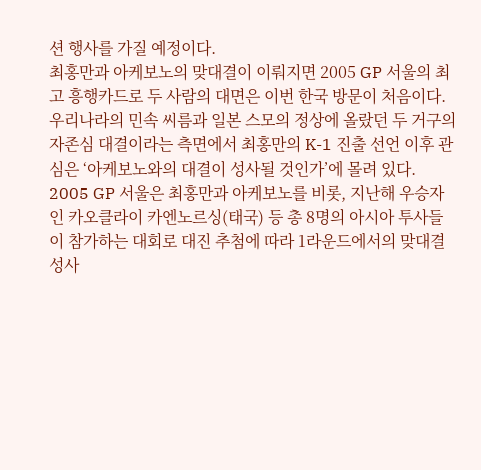션 행사를 가질 예정이다.
최홍만과 아케보노의 맞대결이 이뤄지면 2005 GP 서울의 최고 흥행카드로 두 사람의 대면은 이번 한국 방문이 처음이다.
우리나라의 민속 씨름과 일본 스모의 정상에 올랐던 두 거구의 자존심 대결이라는 측면에서 최홍만의 K-1 진출 선언 이후 관심은 ‘아케보노와의 대결이 성사될 것인가’에 몰려 있다.
2005 GP 서울은 최홍만과 아케보노를 비롯, 지난해 우승자인 카오클라이 카엔노르싱(태국) 등 총 8명의 아시아 투사들이 참가하는 대회로 대진 추첨에 따라 1라운드에서의 맞대결 성사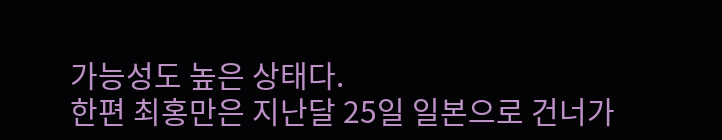가능성도 높은 상태다.
한편 최홍만은 지난달 25일 일본으로 건너가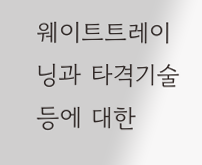웨이트트레이닝과 타격기술 등에 대한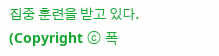집중 훈련을 받고 있다.
(Copyright ⓒ 폭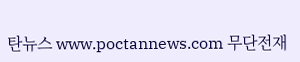탄뉴스 www.poctannews.com 무단전재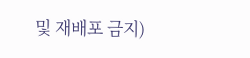및 재배포 금지)